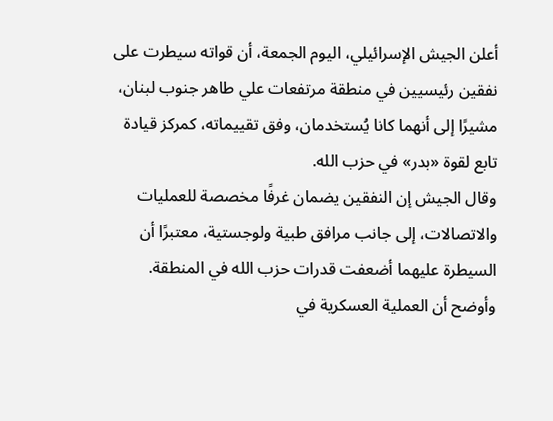أعلن الجيش الإسرائيلي، اليوم الجمعة، أن قواته سيطرت على نفقين رئيسيين في منطقة مرتفعات علي طاهر جنوب لبنان، مشيرًا إلى أنهما كانا يُستخدمان، وفق تقييماته، كمركز قيادة تابع لقوة «بدر» في حزب الله.
وقال الجيش إن النفقين يضمان غرفًا مخصصة للعمليات والاتصالات، إلى جانب مرافق طبية ولوجستية، معتبرًا أن السيطرة عليهما أضعفت قدرات حزب الله في المنطقة.
وأوضح أن العملية العسكرية في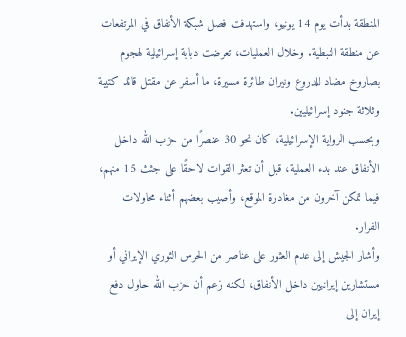المنطقة بدأت يوم 14 يونيو، واستهدفت فصل شبكة الأنفاق في المرتفعات عن منطقة النبطية. وخلال العمليات، تعرضت دبابة إسرائيلية لهجوم بصاروخ مضاد للدروع ونيران طائرة مسيرة، ما أسفر عن مقتل قائد كتيبة وثلاثة جنود إسرائيليين.
وبحسب الرواية الإسرائيلية، كان نحو 30 عنصرًا من حزب الله داخل الأنفاق عند بدء العملية، قبل أن تعثر القوات لاحقًا على جثث 15 منهم، فيما تمكن آخرون من مغادرة الموقع، وأصيب بعضهم أثناء محاولات الفرار.
وأشار الجيش إلى عدم العثور على عناصر من الحرس الثوري الإيراني أو مستشارين إيرانيين داخل الأنفاق، لكنه زعم أن حزب الله حاول دفع إيران إلى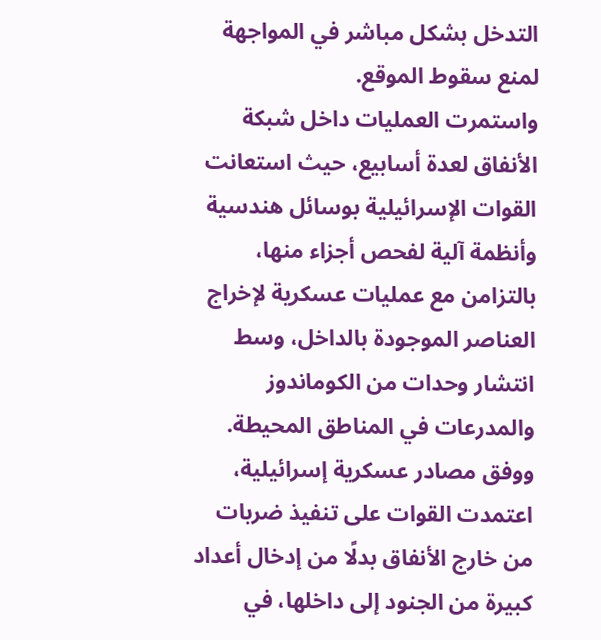التدخل بشكل مباشر في المواجهة لمنع سقوط الموقع.
واستمرت العمليات داخل شبكة الأنفاق لعدة أسابيع، حيث استعانت القوات الإسرائيلية بوسائل هندسية وأنظمة آلية لفحص أجزاء منها، بالتزامن مع عمليات عسكرية لإخراج العناصر الموجودة بالداخل، وسط انتشار وحدات من الكوماندوز والمدرعات في المناطق المحيطة.
ووفق مصادر عسكرية إسرائيلية، اعتمدت القوات على تنفيذ ضربات من خارج الأنفاق بدلًا من إدخال أعداد كبيرة من الجنود إلى داخلها، في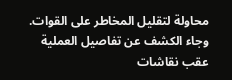محاولة لتقليل المخاطر على القوات.
وجاء الكشف عن تفاصيل العملية عقب نقاشات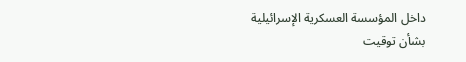داخل المؤسسة العسكرية الإسرائيلية بشأن توقيت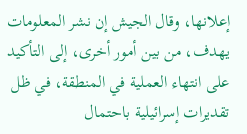إعلانها، وقال الجيش إن نشر المعلومات يهدف، من بين أمور أخرى، إلى التأكيد على انتهاء العملية في المنطقة، في ظل تقديرات إسرائيلية باحتمال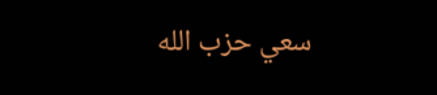سعي حزب الله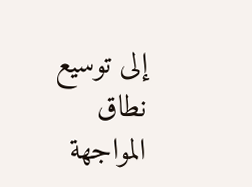إلى توسيع نطاق المواجهة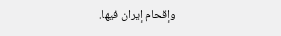وإقحام إيران فيها.